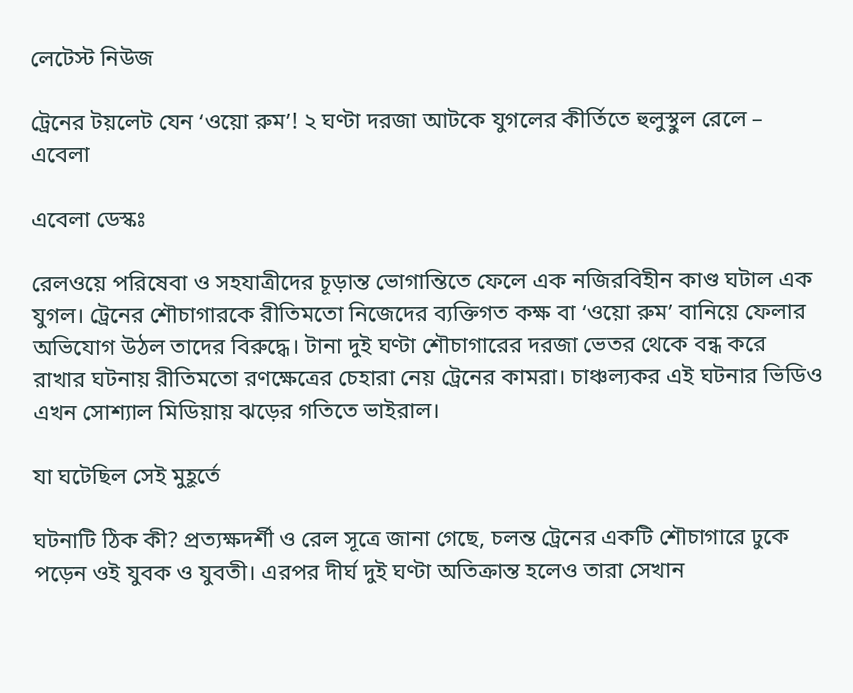লেটেস্ট নিউজ

ট্রেনের টয়লেট যেন ‘ওয়ো রুম’! ২ ঘণ্টা দরজা আটকে যুগলের কীর্তিতে হুলুস্থুল রেলে – এবেলা

এবেলা ডেস্কঃ

রেলওয়ে পরিষেবা ও সহযাত্রীদের চূড়ান্ত ভোগান্তিতে ফেলে এক নজিরবিহীন কাণ্ড ঘটাল এক যুগল। ট্রেনের শৌচাগারকে রীতিমতো নিজেদের ব্যক্তিগত কক্ষ বা ‘ওয়ো রুম’ বানিয়ে ফেলার অভিযোগ উঠল তাদের বিরুদ্ধে। টানা দুই ঘণ্টা শৌচাগারের দরজা ভেতর থেকে বন্ধ করে রাখার ঘটনায় রীতিমতো রণক্ষেত্রের চেহারা নেয় ট্রেনের কামরা। চাঞ্চল্যকর এই ঘটনার ভিডিও এখন সোশ্যাল মিডিয়ায় ঝড়ের গতিতে ভাইরাল।

যা ঘটেছিল সেই মুহূর্তে

ঘটনাটি ঠিক কী? প্রত্যক্ষদর্শী ও রেল সূত্রে জানা গেছে, চলন্ত ট্রেনের একটি শৌচাগারে ঢুকে পড়েন ওই যুবক ও যুবতী। এরপর দীর্ঘ দুই ঘণ্টা অতিক্রান্ত হলেও তারা সেখান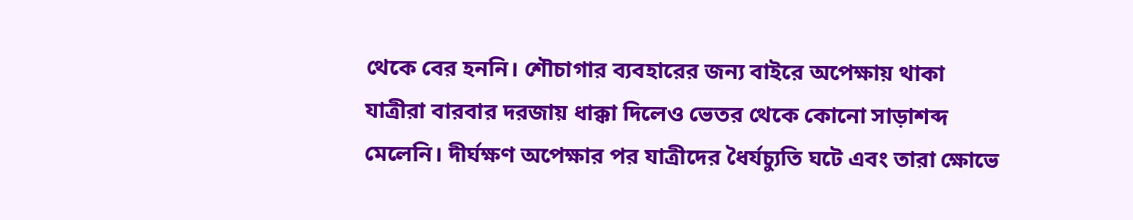থেকে বের হননি। শৌচাগার ব্যবহারের জন্য বাইরে অপেক্ষায় থাকা যাত্রীরা বারবার দরজায় ধাক্কা দিলেও ভেতর থেকে কোনো সাড়াশব্দ মেলেনি। দীর্ঘক্ষণ অপেক্ষার পর যাত্রীদের ধৈর্যচ্যুতি ঘটে এবং তারা ক্ষোভে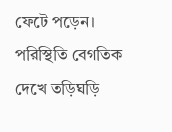ফেটে পড়েন। পরিস্থিতি বেগতিক দেখে তড়িঘড়ি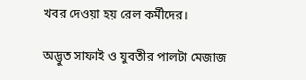খবর দেওয়া হয় রেল কর্মীদের।

অদ্ভুত সাফাই ও যুবতীর পালটা মেজাজ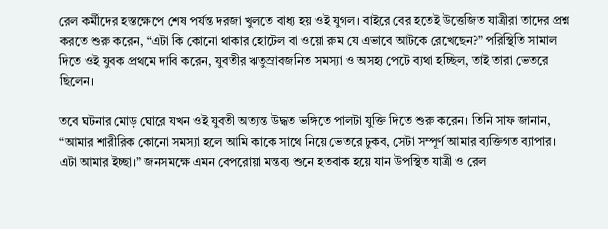রেল কর্মীদের হস্তক্ষেপে শেষ পর্যন্ত দরজা খুলতে বাধ্য হয় ওই যুগল। বাইরে বের হতেই উত্তেজিত যাত্রীরা তাদের প্রশ্ন করতে শুরু করেন, “এটা কি কোনো থাকার হোটেল বা ওয়ো রুম যে এভাবে আটকে রেখেছেন?” পরিস্থিতি সামাল দিতে ওই যুবক প্রথমে দাবি করেন, যুবতীর ঋতুস্রাবজনিত সমস্যা ও অসহ্য পেটে ব্যথা হচ্ছিল, তাই তারা ভেতরে ছিলেন।

তবে ঘটনার মোড় ঘোরে যখন ওই যুবতী অত্যন্ত উদ্ধত ভঙ্গিতে পালটা যুক্তি দিতে শুরু করেন। তিনি সাফ জানান, “আমার শারীরিক কোনো সমস্যা হলে আমি কাকে সাথে নিয়ে ভেতরে ঢুকব, সেটা সম্পূর্ণ আমার ব্যক্তিগত ব্যাপার। এটা আমার ইচ্ছা।” জনসমক্ষে এমন বেপরোয়া মন্তব্য শুনে হতবাক হয়ে যান উপস্থিত যাত্রী ও রেল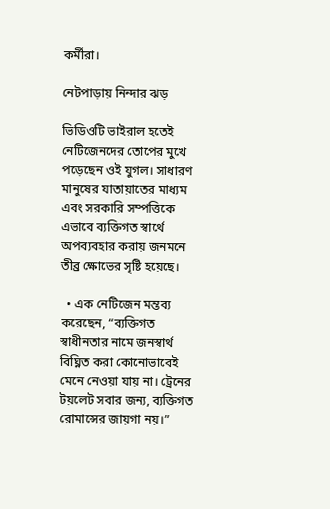কর্মীরা।

নেটপাড়ায় নিন্দার ঝড়

ভিডিওটি ভাইরাল হতেই নেটিজেনদের তোপের মুখে পড়েছেন ওই যুগল। সাধারণ মানুষের যাতায়াতের মাধ্যম এবং সরকারি সম্পত্তিকে এভাবে ব্যক্তিগত স্বার্থে অপব্যবহার করায় জনমনে তীব্র ক্ষোভের সৃষ্টি হয়েছে।

  • এক নেটিজেন মন্তব্য করেছেন, “ব্যক্তিগত স্বাধীনতার নামে জনস্বার্থ বিঘ্নিত করা কোনোভাবেই মেনে নেওয়া যায় না। ট্রেনের টয়লেট সবার জন্য, ব্যক্তিগত রোমান্সের জায়গা নয়।”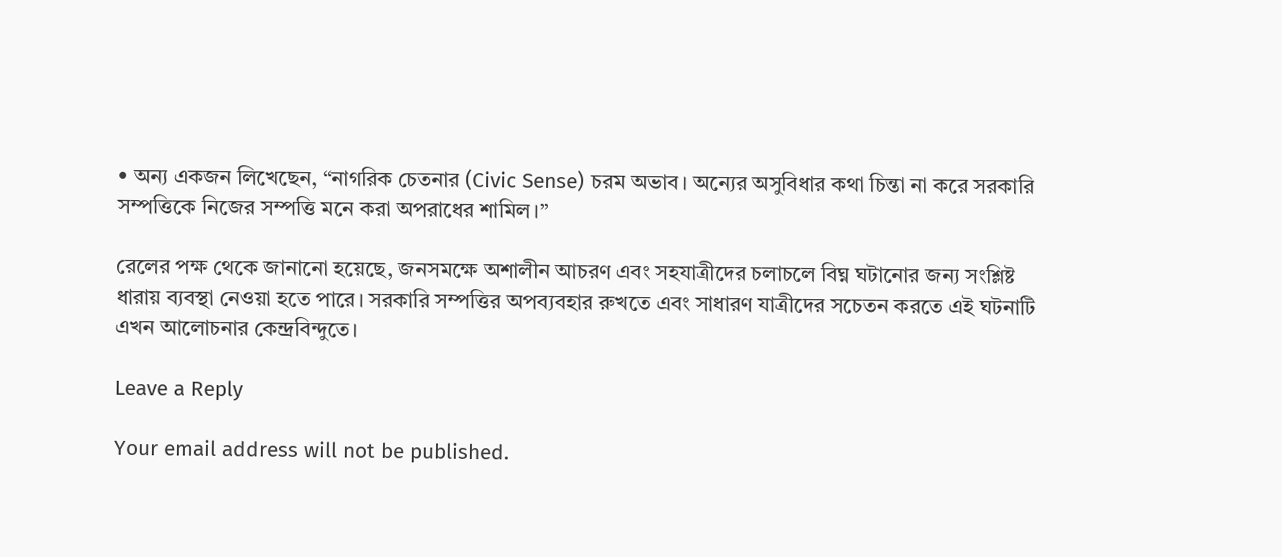• অন্য একজন লিখেছেন, “নাগরিক চেতনার (Civic Sense) চরম অভাব। অন্যের অসুবিধার কথা চিন্তা না করে সরকারি সম্পত্তিকে নিজের সম্পত্তি মনে করা অপরাধের শামিল।”

রেলের পক্ষ থেকে জানানো হয়েছে, জনসমক্ষে অশালীন আচরণ এবং সহযাত্রীদের চলাচলে বিঘ্ন ঘটানোর জন্য সংশ্লিষ্ট ধারায় ব্যবস্থা নেওয়া হতে পারে। সরকারি সম্পত্তির অপব্যবহার রুখতে এবং সাধারণ যাত্রীদের সচেতন করতে এই ঘটনাটি এখন আলোচনার কেন্দ্রবিন্দুতে।

Leave a Reply

Your email address will not be published.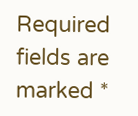Required fields are marked *